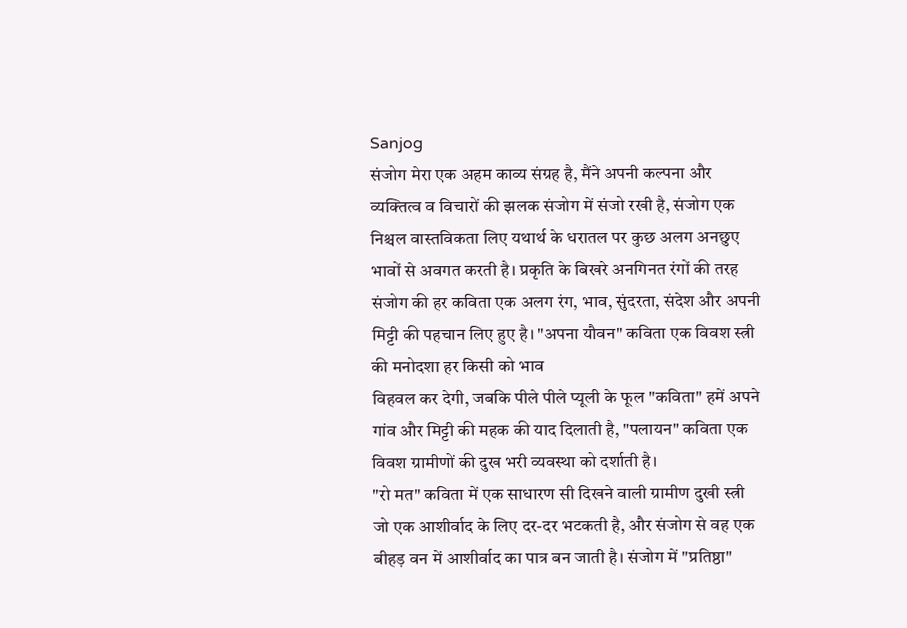Sanjog
संजोग मेरा एक अहम काव्य संग्रह है, मैंने अपनी कल्पना और व्यक्तित्व व विचारों की झलक संजोग में संजो रखी है, संजोग एक निश्चल वास्तविकता लिए यथार्थ के धरातल पर कुछ अलग अनछुए भावों से अवगत करती है। प्रकृति के बिखरे अनगिनत रंगों की तरह संजोग की हर कविता एक अलग रंग, भाव, सुंदरता, संदेश और अपनी मिट्टी की पहचान लिए हुए है। "अपना यौवन" कविता एक विवश स्त्री की मनोदशा हर किसी को भाव
विहवल कर देगी, जबकि पीले पीले प्यूली के फूल "कविता" हमें अपने गांव और मिट्टी की महक की याद दिलाती है, "पलायन" कविता एक विवश ग्रामीणों की दुख भरी व्यवस्था को दर्शाती है।
"रो मत" कविता में एक साधारण सी दिखने वाली ग्रामीण दुखी स्त्री जो एक आशीर्वाद के लिए दर-दर भटकती है, और संजोग से वह एक बीहड़ वन में आशीर्वाद का पात्र बन जाती है। संजोग में "प्रतिष्ठा"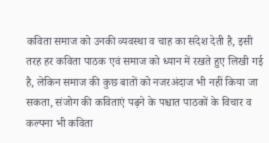कविता समाज को उनकी व्यवस्था व चाह का संदेश देती है, इसी तरह हर कविता पाठक एवं समाज को ध्यान में रखते हुए लिखी गई है, लेकिन समाज की कुछ बातों को नजरअंदाज भी नहीं किया जा सकता, संजोग की कविताएं पढ़ने के पश्चात पाठकों के विचार व कल्पना भी कविता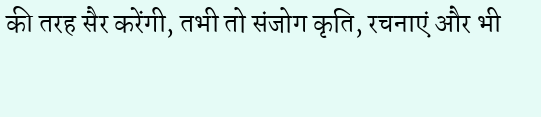की तरह सैर करेंगी, तभी तो संजोग कृति, रचनाएं और भी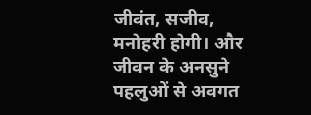जीवंत, सजीव, मनोहरी होगी। और जीवन के अनसुने पहलुओं से अवगत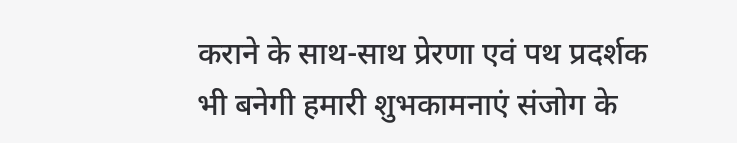कराने के साथ-साथ प्रेरणा एवं पथ प्रदर्शक भी बनेगी हमारी शुभकामनाएं संजोग के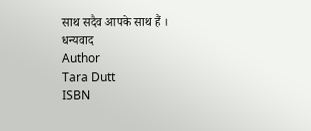साथ सदैव आपके साथ हैं ।
धन्यवाद
Author
Tara Dutt
ISBN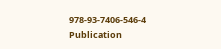978-93-7406-546-4
Publication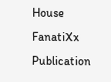House
FanatiXx Publication